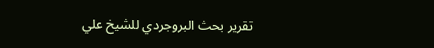تقرير بحث البروجردي للشيخ علي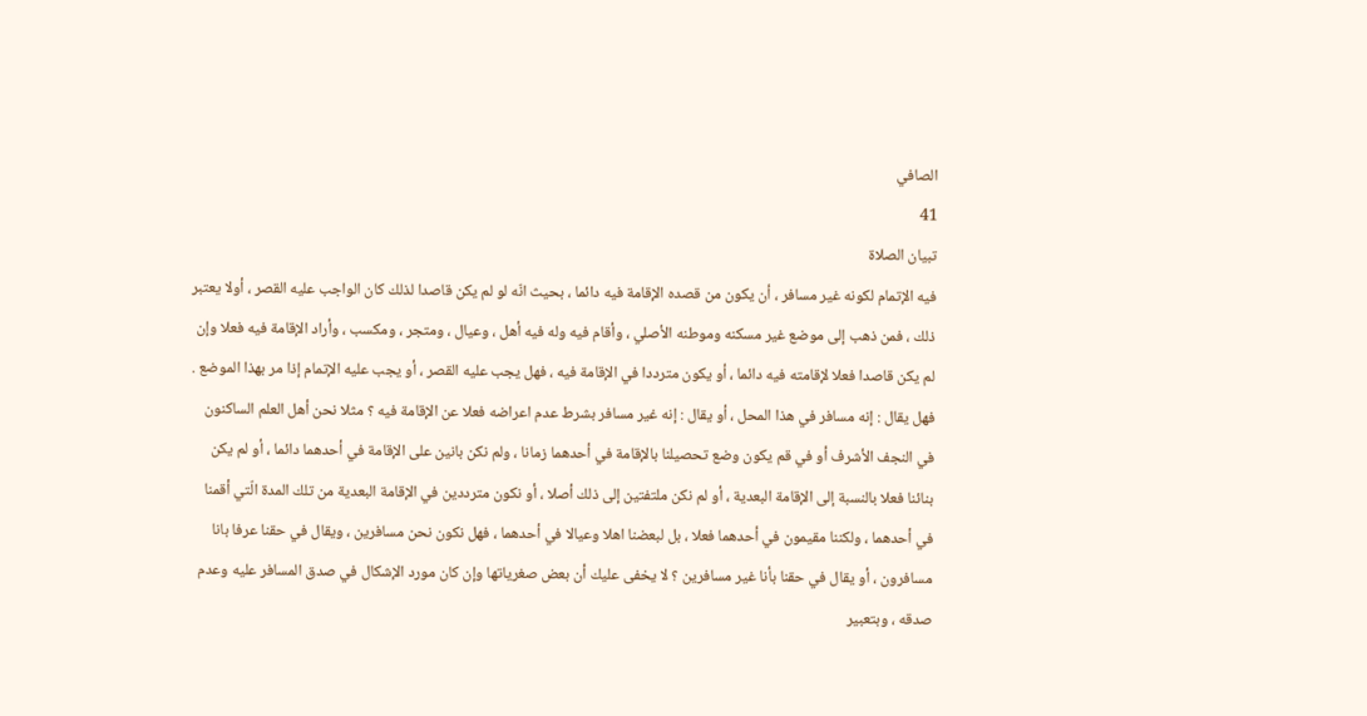الصافي
41
تبيان الصلاة
فيه الإتمام لكونه غير مسافر ، أن يكون من قصده الإقامة فيه دائما ، بحيث انّه لو لم يكن قاصدا لذلك كان الواجب عليه القصر ، أولا يعتبر ذلك ، فمن ذهب إلى موضع غير مسكنه وموطنه الأصلي ، وأقام فيه وله فيه أهل ، وعيال ، ومتجر ، ومكسب ، وأراد الإقامة فيه فعلا وإن لم يكن قاصدا فعلا لإقامته فيه دائما ، أو يكون مترددا في الإقامة فيه ، فهل يجب عليه القصر ، أو يجب عليه الإتمام إذا مر بهذا الموضع . فهل يقال : إنه مسافر في هذا المحل ، أو يقال : إنه غير مسافر بشرط عدم اعراضه فعلا عن الإقامة فيه ؟ مثلا نحن أهل العلم الساكنون في النجف الأشرف أو في قم يكون وضع تحصيلنا بالإقامة في أحدهما زمانا ، ولم نكن بانين على الإقامة في أحدهما دائما ، أو لم يكن بنائنا فعلا بالنسبة إلى الإقامة البعدية ، أو لم نكن ملتفتين إلى ذلك أصلا ، أو نكون مترددين في الإقامة البعدية من تلك المدة الّتي أقمنا في أحدهما ، ولكننا مقيمون في أحدهما فعلا ، بل لبعضنا اهلا وعيالا في أحدهما ، فهل نكون نحن مسافرين ، ويقال في حقنا عرفا بانا مسافرون ، أو يقال في حقنا بأنا غير مسافرين ؟ لا يخفى عليك أن بعض صغرياتها وإن كان مورد الإشكال في صدق المسافر عليه وعدم صدقه ، وبتعبير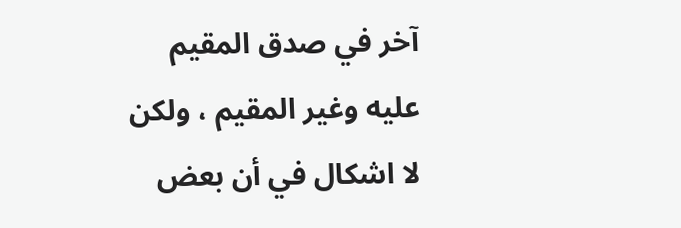آخر في صدق المقيم عليه وغير المقيم ، ولكن لا اشكال في أن بعض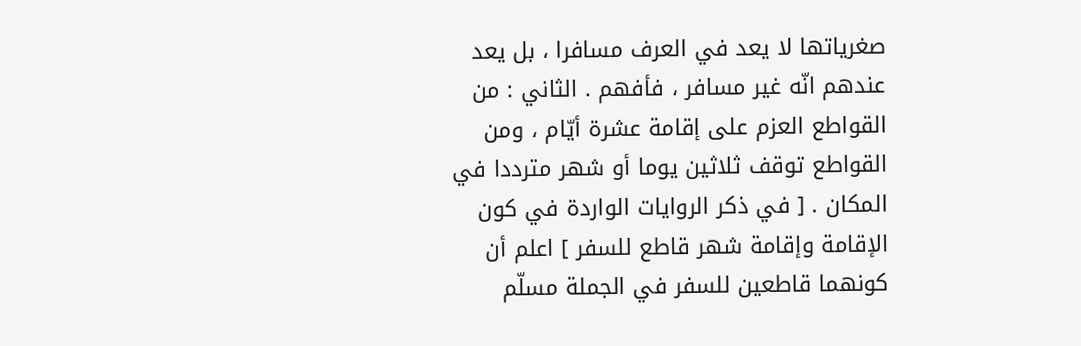صغرياتها لا يعد في العرف مسافرا ، بل يعد عندهم انّه غير مسافر ، فأفهم . الثاني : من القواطع العزم على إقامة عشرة أيّام ، ومن القواطع توقف ثلاثين يوما أو شهر مترددا في المكان . [ في ذكر الروايات الواردة في كون الإقامة وإقامة شهر قاطع للسفر ] اعلم أن كونهما قاطعين للسفر في الجملة مسلّم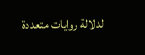لدلالة روايات متعددة